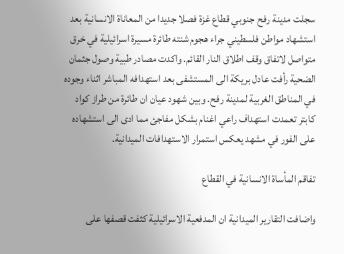سجلت مدينة رفح جنوبي قطاع غزة فصلا جديدا من المعاناة الانسانية بعد استشهاد مواطن فلسطيني جراء هجوم شنته طائرة مسيرة اسرائيلية في خرق متواصل لاتفاق وقف اطلاق النار القائم. واكدت مصادر طبية وصول جثمان الضحية رأفت عادل بريكة الى المستشفى بعد استهدافه المباشر اثناء وجوده في المناطق الغربية لمدينة رفح. وبين شهود عيان ان طائرة من طراز كواد كابتر تعمدت استهداف راعي اغنام بشكل مفاجئ مما ادى الى استشهاده على الفور في مشهد يعكس استمرار الاستهدافات الميدانية.

تفاقم المأساة الانسانية في القطاع

واضافت التقارير الميدانية ان المدفعية الاسرائيلية كثفت قصفها على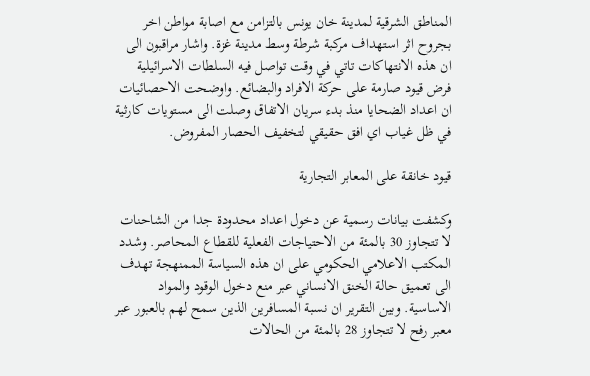المناطق الشرقية لمدينة خان يونس بالتزامن مع اصابة مواطن اخر بجروح اثر استهداف مركبة شرطة وسط مدينة غزة. واشار مراقبون الى ان هذه الانتهاكات تاتي في وقت تواصل فيه السلطات الاسرائيلية فرض قيود صارمة على حركة الافراد والبضائع. واوضحت الاحصائيات ان اعداد الضحايا منذ بدء سريان الاتفاق وصلت الى مستويات كارثية في ظل غياب اي افق حقيقي لتخفيف الحصار المفروض.

قيود خانقة على المعابر التجارية

وكشفت بيانات رسمية عن دخول اعداد محدودة جدا من الشاحنات لا تتجاوز 30 بالمئة من الاحتياجات الفعلية للقطاع المحاصر. وشدد المكتب الاعلامي الحكومي على ان هذه السياسة الممنهجة تهدف الى تعميق حالة الخنق الانساني عبر منع دخول الوقود والمواد الاساسية. وبين التقرير ان نسبة المسافرين الذين سمح لهم بالعبور عبر معبر رفح لا تتجاوز 28 بالمئة من الحالات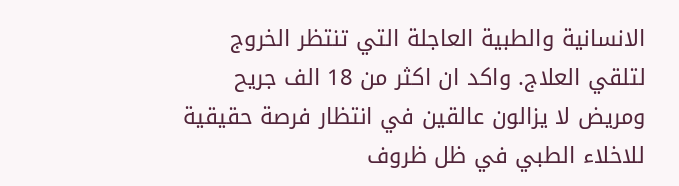الانسانية والطبية العاجلة التي تنتظر الخروج لتلقي العلاج. واكد ان اكثر من 18 الف جريح ومريض لا يزالون عالقين في انتظار فرصة حقيقية للاخلاء الطبي في ظل ظروف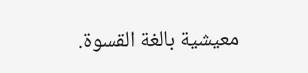معيشية بالغة القسوة.